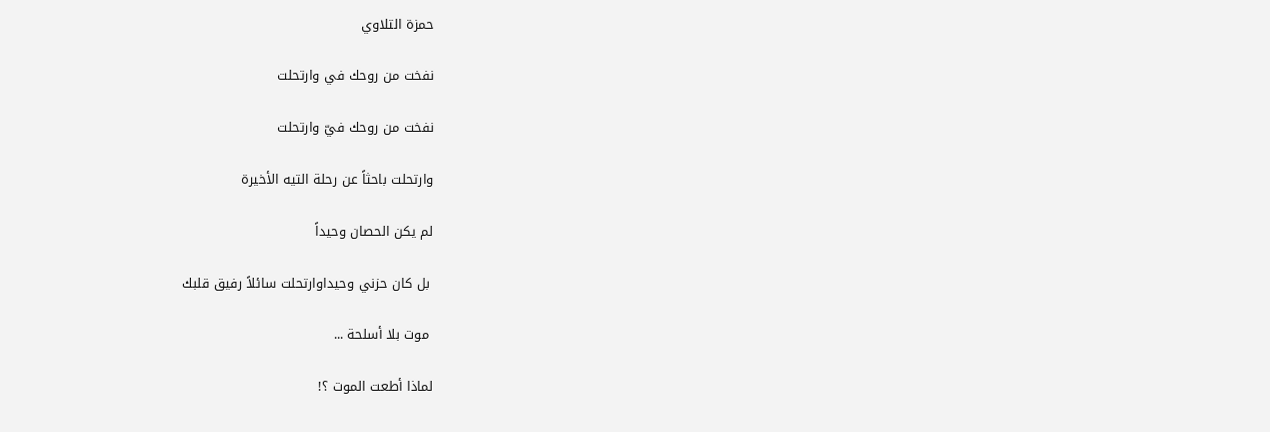حمزة التلاوي

نفخت من روحك في وارتحلت

نفخت من روحك فيّ وارتحلت

وارتحلت باحثاً عن رحلة التيه الأخيرة

لم يكن الحصان وحيداً

 بل كان حزني وحيداوارتحلت سائلاً رفيق قلبك

 موت بلا أسلحة ...

لماذا أطعت الموت ؟!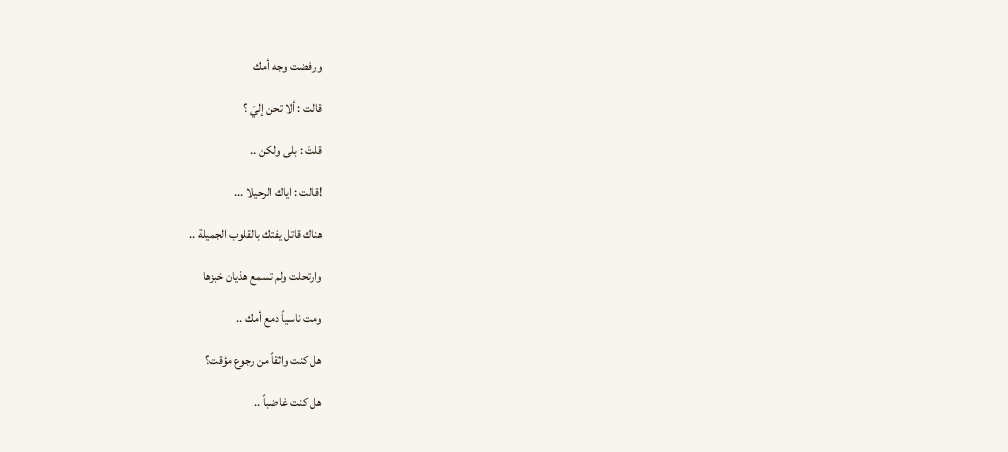ورفضت وجه أمك

قالت : ألا تحن إليَ ؟

قلتَ : بلى ولكن ..

!قالت : اياك الرحيلا ...

هناك قاتل يفتك بالقلوب الجميلة ..

وارتحلت ولم تسمع هذيان خبزها

ومت ناسياً دمع أمك ..

هل كنت واثقاً من رجوع مؤقت؟

هل كنت غاضباً ..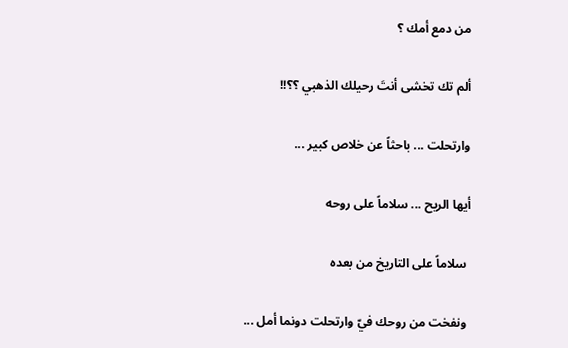من دمع أمك ؟

ألم تك تخشى أنتَ رحيلك الذهبي ؟؟!!

وارتحلت ... باحثاً عن خلاص كبير ...

أيها الريح ... سلاماً على روحه

 سلاماً على التاريخ من بعده

 ونفخت من روحك فيّ وارتحلت دونما أمل ...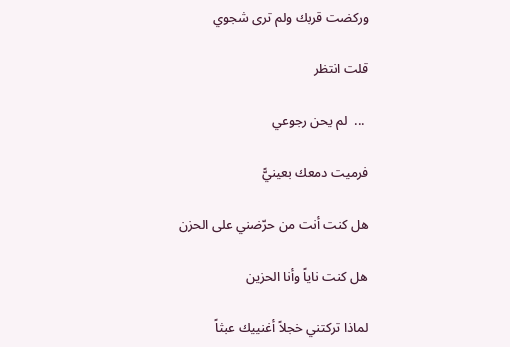وركضت قربك ولم ترى شجوي

قلت انتظر

 ...  لم يحن رجوعي

فرميت دمعك بعينيًّ

هل كنت أنت من حرّضني على الحزن

هل كنت ناياً وأنا الحزين

لماذا تركتني خجلاً أغنييك عبثاً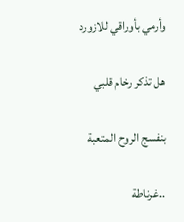وأرمي بأوراقي للازورد

هل تذكر رخام قلبي

بنفسج الروح المتعبة

 ..غرناطة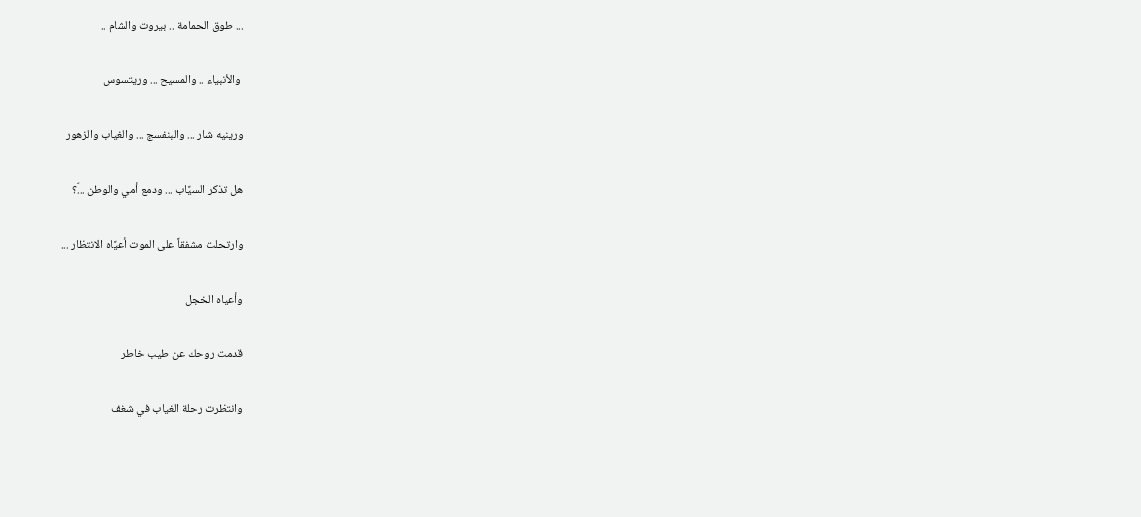... طوق الحمامة .. بيروت والشام ..

 والأنبياء .. والمسيح ... وريتسوس

ورينيه شار ... والبنفسج ... والغياب والزهور

هل تذكر السيًاب ... ودمع أمي والوطن ...؟ّ

وارتحلت مشفقاً على الموت أعيًاه الانتظار ...

وأعياه الخجل

قدمت روحك عن طيب خاطر

وانتظرت رحلة الغياب في شغف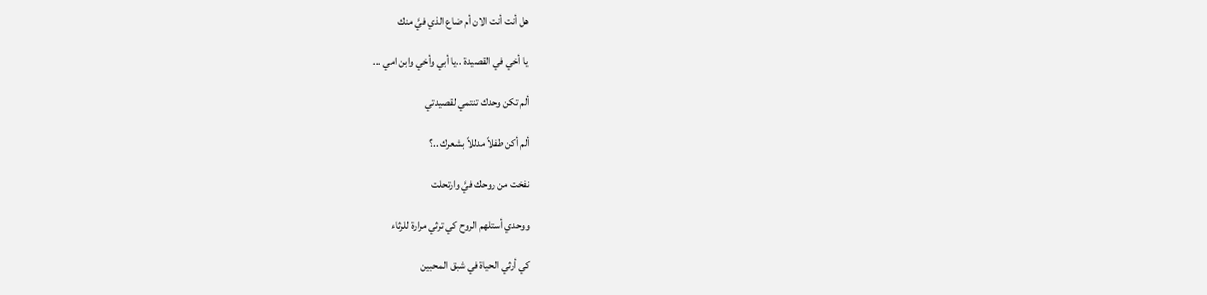هل أنت أنت الان أم ضاع الذي فيَّ منك

 يا أخي في القصيدة ..يا أبي وأخي وابن امي ...

ألم تكن وحدك تنتمي لقصيدتي

ألم أكن طفلاً مدللاً بشعرك ..؟

نفخت من روحك فيَّ وارتحلت

ووحدي أستلهم الروح كي ترثي مرارة للرثاء

كي أرثي الحياة في شبق المحبين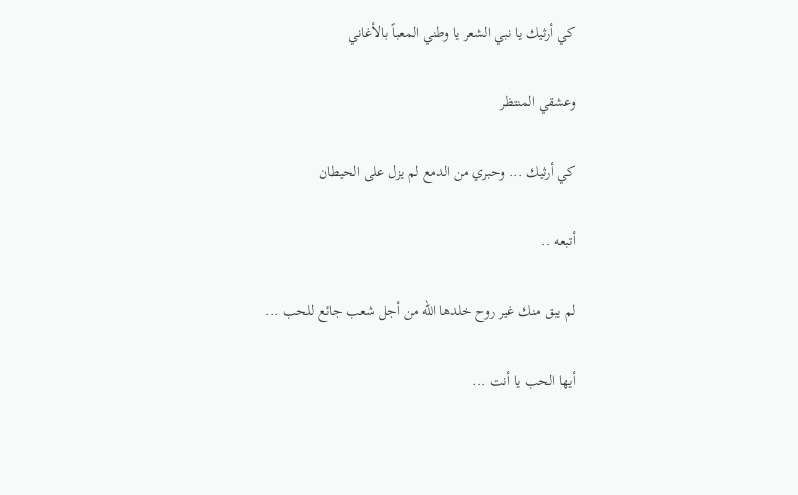كي أرثيك يا نبي الشعر يا وطني المعباً بالأغاني

وعشقي المنتظر

كي أرثيك ... وحبري من الدمع لم يزل على الحيطان

أتبعه ..

لم يبق منك غير روح خلدها الله من أجل شعب جائع للحب ...

أيها الحب يا أنت ...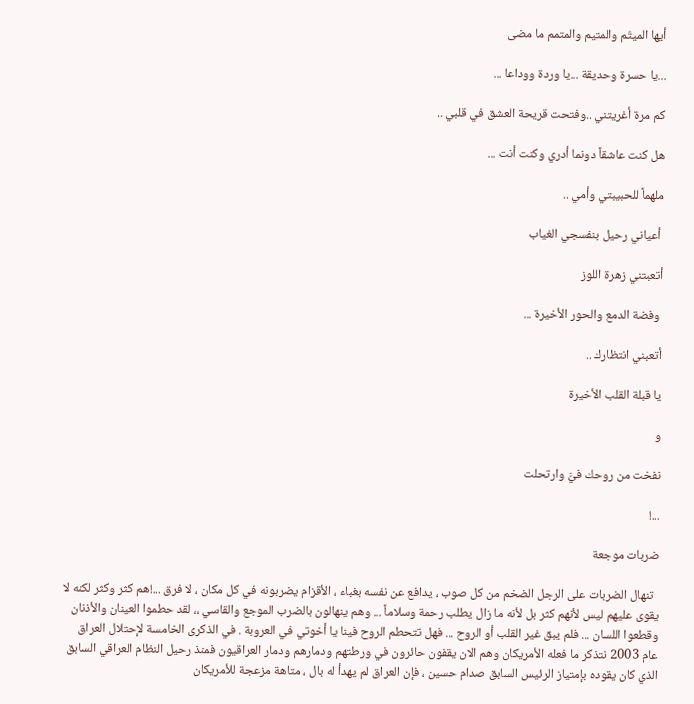أيها الميتّم والمتيم والمتمم ما مضى

...يا حسرة وحديقة ...يا وردة ووداعا ...

كم مرة أغريتني ..وفتحت قريحة العشق في قلبي ..

هل كنت عاشقاً دونما أدري وكنت أنت ...

ملهماً للحبيبتي وأمي ..

 أعياني رحيل بنفسجي الغياب

أتعبتني زهرة اللوز

 وفضة الدمع والحور الأخيرة ...

أتعبني انتظارك ..

يا قبلة القلب الأخيرة

و

نفخت من روحك فيَّ وارتحلت

...!

ضربات موجعة

  تنهال الضربات على الرجل الضخم من كل صوب ، يدافع عن نفسه بغباء ، الأقزام يضربونه في كل مكان ، لا فرق ...!هم كثر وكثر لكنه لا يقوى عليهم ليس لأنهم كثر بل لأنه ما زال يطلب رحمة وسلاماً ... وهم ينهالون بالضرب الموجع والقاسي ،، لقد حطموا العينان والأذنان وقطعوا اللسان ... فلم يبق غير القلب أو الروح ... فهل تتحطم الروح فينا يا أخوتي في العروبة . في الذكرى الخامسة لإحتلال العراق عام 2003 نتذكر ما فعله الأمريكان وهم الان يقفون حائرون في ورطتهم ودمارهم ودمار العراقيون فمنذ رحيل النظام العراقي السابق الذي كان يقوده بإمتياز الرئيس السابق صدام حسين ، فإن العراق لم يهدأ له بال ، متاهة مزعجة للأمريكان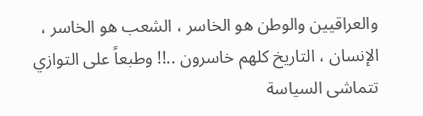والعراقيين والوطن هو الخاسر ، الشعب هو الخاسر ، الإنسان ، التاريخ كلهم خاسرون ..!! وطبعاً على التوازي تتماشى السياسة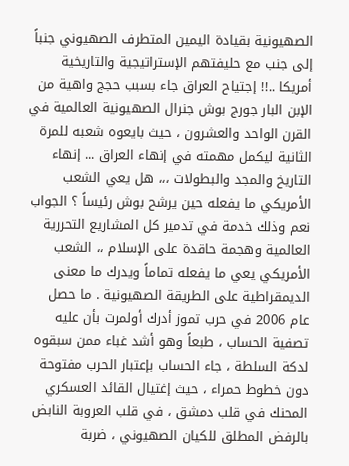الصهيونية بقيادة اليمين المتطرف الصهيوني جنباً إلى جنب مع حليفتهم الإستراتيجية والتاريخية أمريكا ..!! إجتياح العراق جاء بسبب حجج واهية من الإبن البار جورج بوش جنرال الصهيونية العالمية في القرن الواحد والعشرون ، حيث بايعوه شعبه للمرة الثانية ليكمل مهمته في إنهاء العراق ... إنهاء التاريخ والمجد والبطولات ،،، هل يعي الشعب الأمريكي ما يفعله حين يرشح بوش رئيساً ؟ الجواب نعم وذلك خدمة في تدمير كل المشاريع التحررية العالمية وهجمة حاقدة على الإسلام ،، الشعب الأمريكي يعي ما يفعله تماماً ويدرك ما معنى الديمقراطية على الطريقة الصهيونية . ما حصل عام 2006 في حرب تموز أدرك أولمرت بأن عليه تصفية الحساب ، طبعاً وهو أشد غباء ممن سبقوه لدكة السلطة ، جاء الحساب بإعتبار الحرب مفتوحة دون خطوط حمراء ، حيث إغتيال القائد العسكري المحنك في قلب دمشق ، في قلب العروبة النابض بالرفض المطلق للكيان الصهيوني ، ضربة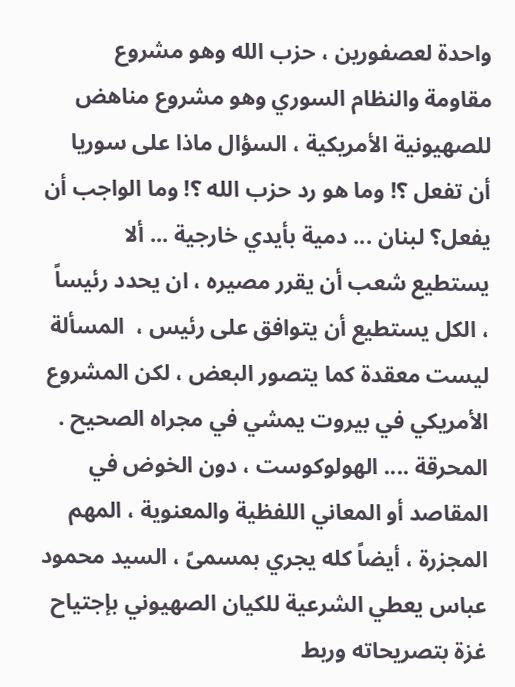واحدة لعصفورين ، حزب الله وهو مشروع مقاومة والنظام السوري وهو مشروع مناهض للصهيونية الأمريكية ، السؤال ماذا على سوريا أن تفعل ؟! وما هو رد حزب الله ؟! وما الواجب أن يفعل؟ لبنان ... دمية بأيدي خارجية ... ألا يستطيع شعب أن يقرر مصيره ، ان يحدد رئيساً ، الكل يستطيع أن يتوافق على رئيس ،  المسألة ليست معقدة كما يتصور البعض ، لكن المشروع الأمريكي في بيروت يمشي في مجراه الصحيح . المحرقة .... الهولوكوست ، دون الخوض في المقاصد أو المعاني اللفظية والمعنوية ، المهم المجزرة ، أيضاً كله يجري بمسمىً ، السيد محمود عباس يعطي الشرعية للكيان الصهيوني بإجتياح غزة بتصريحاته وربط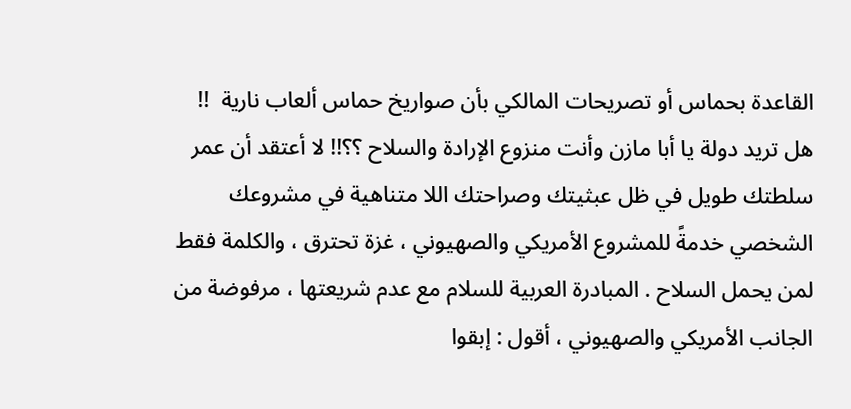القاعدة بحماس أو تصريحات المالكي بأن صواريخ حماس ألعاب نارية  !! هل تريد دولة يا أبا مازن وأنت منزوع الإرادة والسلاح ؟؟!! لا أعتقد أن عمر سلطتك طويل في ظل عبثيتك وصراحتك اللا متناهية في مشروعك الشخصي خدمةً للمشروع الأمريكي والصهيوني ، غزة تحترق ، والكلمة فقط لمن يحمل السلاح . المبادرة العربية للسلام مع عدم شريعتها ، مرفوضة من الجانب الأمريكي والصهيوني ، أقول : إبقوا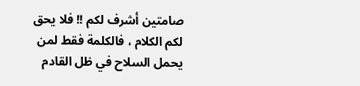صامتين أشرف لكم !! فلا يحق لكم الكلام ، فالكلمة فقط لمن يحمل السلاح في ظل القادم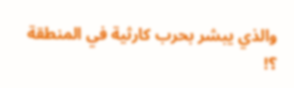والذي يبشر بحرب كارثية في المنطقة ؟!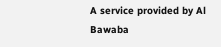A service provided by Al Bawaba